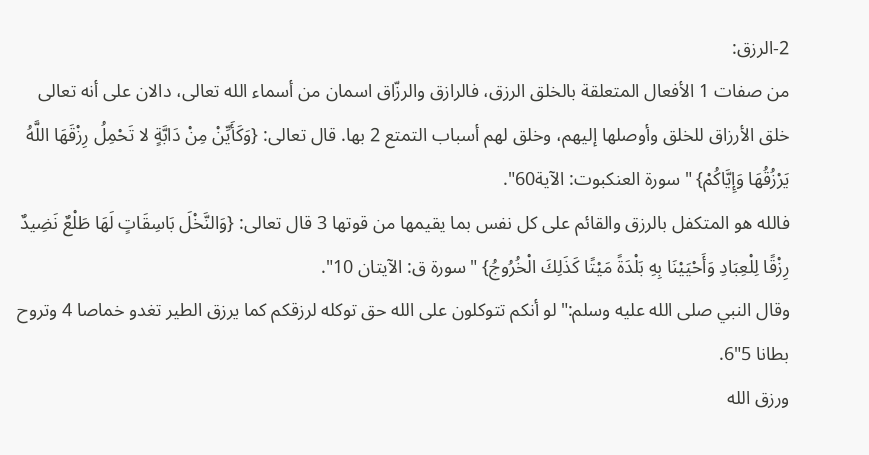2-الرزق:
من صفات 1 الأفعال المتعلقة بالخلق الرزق، فالرازق والرزّاق اسمان من أسماء الله تعالى، دالان على أنه تعالى خلق الأرزاق للخلق وأوصلها إليهم، وخلق لهم أسباب التمتع 2 بها. قال تعالى: {وَكَأَيِّنْ مِنْ دَابَّةٍ لا تَحْمِلُ رِزْقَهَا اللَّهُ يَرْزُقُهَا وَإِيَّاكُمْ} "سورة العنكبوت: الآية60".
فالله هو المتكفل بالرزق والقائم على كل نفس بما يقيمها من قوتها 3 قال تعالى: {وَالنَّخْلَ بَاسِقَاتٍ لَهَا طَلْعٌ نَضِيدٌ رِزْقًا لِلْعِبَادِ وَأَحْيَيْنَا بِهِ بَلْدَةً مَيْتًا كَذَلِكَ الْخُرُوجُ} "سورة ق: الآيتان 10".
وقال النبي صلى الله عليه وسلم:"لو أنكم تتوكلون على الله حق توكله لرزقكم كما يرزق الطير تغدو خماصا 4 وتروح بطانا 5"6.
ورزق الله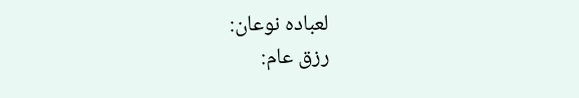لعباده نوعان:
رزق عام: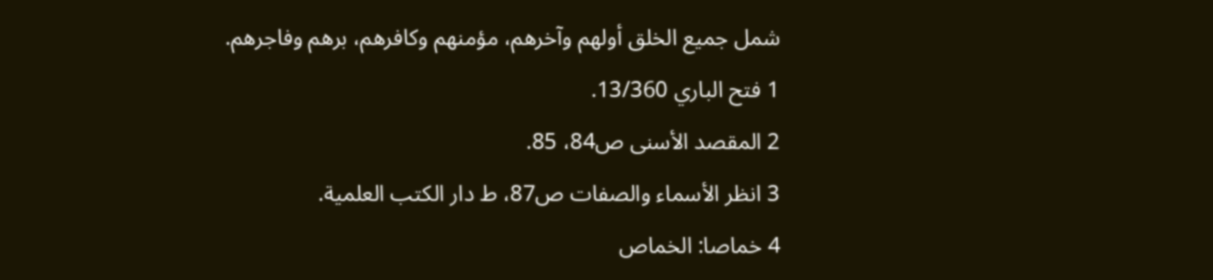شمل جميع الخلق أولهم وآخرهم، مؤمنهم وكافرهم، برهم وفاجرهم.
1 فتح الباري 13/360.
2 المقصد الأسنى ص84، 85.
3 انظر الأسماء والصفات ص87، ط دار الكتب العلمية.
4 خماصا: الخماص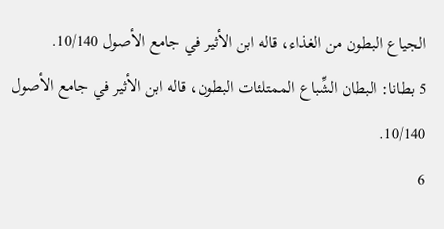الجياع البطون من الغذاء، قاله ابن الأثير في جامع الأصول 10/140.
5 بطانا: البطان الشِّباع الممتلئات البطون، قاله ابن الأثير في جامع الأصول 10/140.
6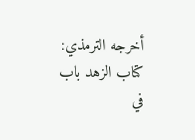أخرجه الترمذي: كتاب الزهد باب في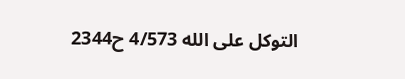التوكل على الله 4/573 ح2344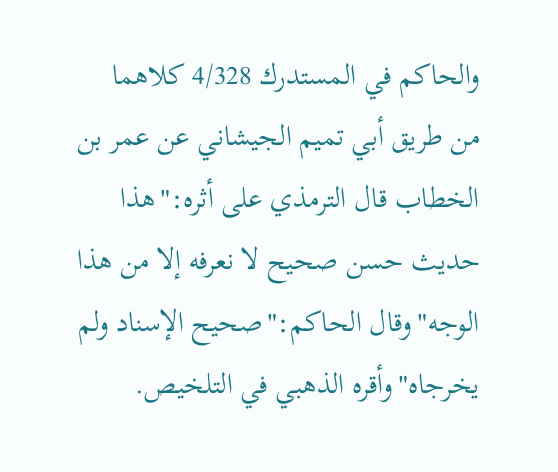والحاكم في المستدرك 4/328 كلاهما من طريق أبي تميم الجيشاني عن عمر بن الخطاب قال الترمذي على أثره:"هذا حديث حسن صحيح لا نعرفه إلا من هذا الوجه"وقال الحاكم:"صحيح الإسناد ولم يخرجاه"وأقره الذهبي في التلخيص.